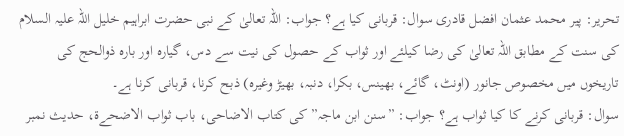تحریر: پیر محمد عثمان افضل قادری سوال: قربانی کیا ہے؟ جواب: اللہ تعالیٰ کے نبی حضرت ابراہیم خلیل اللہ علیہ السلام کی سنت کے مطابق اللہ تعالیٰ کی رضا کیلئے اور ثواب کے حصول کی نیت سے دس، گیارہ اور بارہ ذوالحج کی تاریخوں میں مخصوص جانور (اونٹ، گائے، بھینس، بکرا، دنبہ، بھیڑ وغیرہ) ذبح کرنا، قربانی کرنا ہے۔
سوال: قربانی کرنے کا کیا ثواب ہے؟ جواب: ”سنن ابن ماجہ” کی کتاب الاضاحی، باب ثواب الاضحےة، حدیث نمبر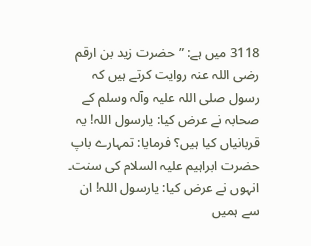3118 میں ہے: ”حضرت زید بن ارقم رضی اللہ عنہ روایت کرتے ہیں کہ رسول صلی اللہ علیہ وآلہ وسلم کے صحابہ نے عرض کیا: یارسول اللہ! یہ قربانیاں کیا ہیں؟ فرمایا: تمہارے باپ حضرت ابراہیم علیہ السلام کی سنت۔ انہوں نے عرض کیا: یارسول اللہ! ان سے ہمیں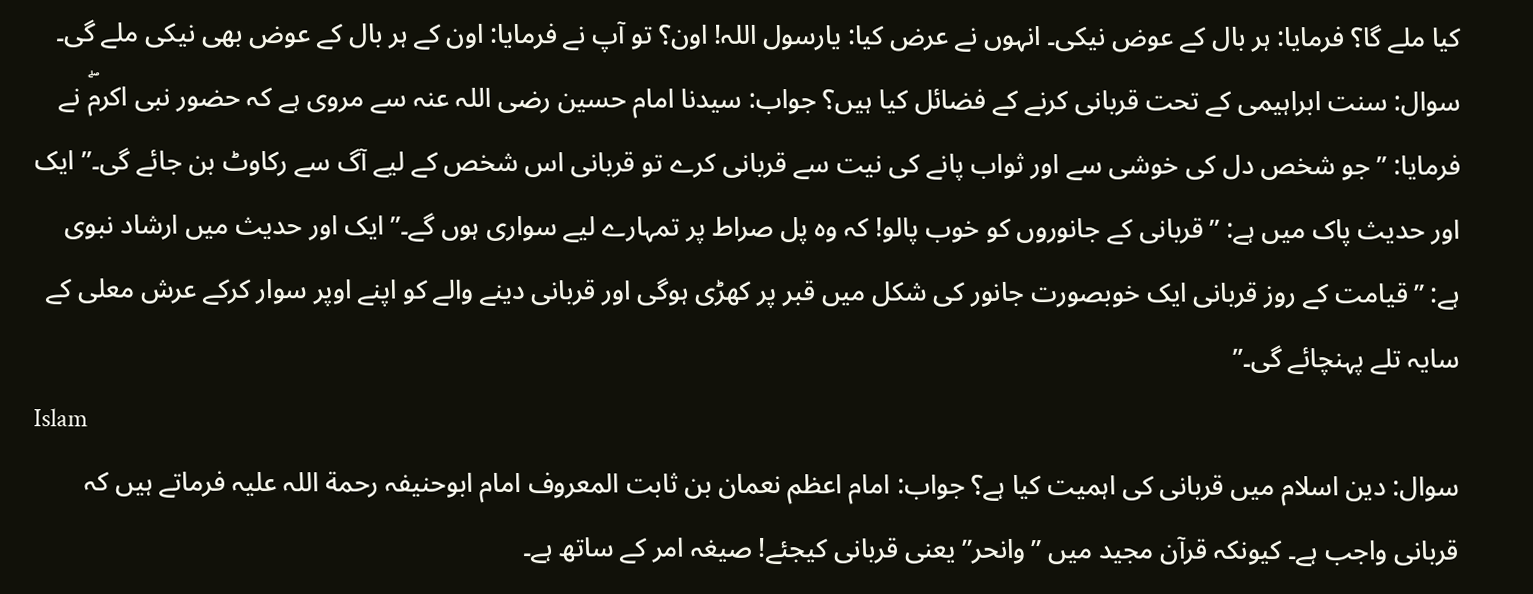کیا ملے گا؟ فرمایا: ہر بال کے عوض نیکی۔ انہوں نے عرض کیا: یارسول اللہ! اون؟ تو آپ نے فرمایا: اون کے ہر بال کے عوض بھی نیکی ملے گی۔
سوال: سنت ابراہیمی کے تحت قربانی کرنے کے فضائل کیا ہیں؟ جواب: سیدنا امام حسین رضی اللہ عنہ سے مروی ہے کہ حضور نبی اکرمۖ نے فرمایا: ”جو شخص دل کی خوشی سے اور ثواب پانے کی نیت سے قربانی کرے تو قربانی اس شخص کے لیے آگ سے رکاوٹ بن جائے گی۔” ایک اور حدیث پاک میں ہے: ”قربانی کے جانوروں کو خوب پالو! کہ وہ پل صراط پر تمہارے لیے سواری ہوں گے۔” ایک اور حدیث میں ارشاد نبوی ہے: ”قیامت کے روز قربانی ایک خوبصورت جانور کی شکل میں قبر پر کھڑی ہوگی اور قربانی دینے والے کو اپنے اوپر سوار کرکے عرش معلی کے سایہ تلے پہنچائے گی۔”
Islam
سوال: دین اسلام میں قربانی کی اہمیت کیا ہے؟ جواب: امام اعظم نعمان بن ثابت المعروف امام ابوحنیفہ رحمة اللہ علیہ فرماتے ہیں کہ قربانی واجب ہے۔ کیونکہ قرآن مجید میں ”وانحر” یعنی قربانی کیجئے! صیغہ امر کے ساتھ ہے۔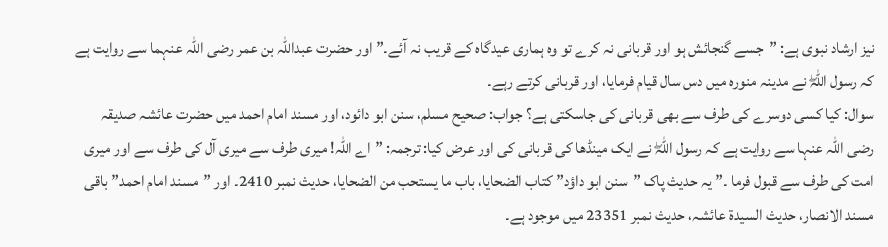نیز ارشاد نبوی ہے: ”جسے گنجائش ہو اور قربانی نہ کرے تو وہ ہماری عیدگاہ کے قریب نہ آئے۔” اور حضرت عبداللہ بن عمر رضی اللہ عنہما سے روایت ہے کہ رسول اللہۖ نے مدینہ منورہ میں دس سال قیام فرمایا، اور قربانی کرتے رہے۔
سوال: کیا کسی دوسرے کی طرف سے بھی قربانی کی جاسکتی ہے؟ جواب: صحیح مسلم، سنن ابو دائود، اور مسند امام احمد میں حضرت عائشہ صدیقہ رضی اللہ عنہا سے روایت ہے کہ رسول اللہۖ نے ایک مینڈھا کی قربانی کی اور عرض کیا: ترجمہ: ”اے اللہ! میری طرف سے میری آل کی طرف سے اور میری امت کی طرف سے قبول فرما ۔” یہ حدیث پاک ”سنن ابو داؤد” کتاب الضحایا، باب ما یستحب من الضحایا، حدیث نمبر 2410۔ اور ”مسند امام احمد” باقی مسند الانصار، حدیث السیدة عائشہ، حدیث نمبر 23351 میں موجود ہے۔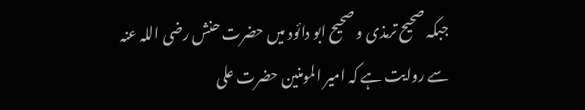جبکہ صحیح ترمذی و صحیح ابو دائود میں حضرت حنش رضی اللہ عنہ سے روایت ہے کہ امیر المومنین حضرت علی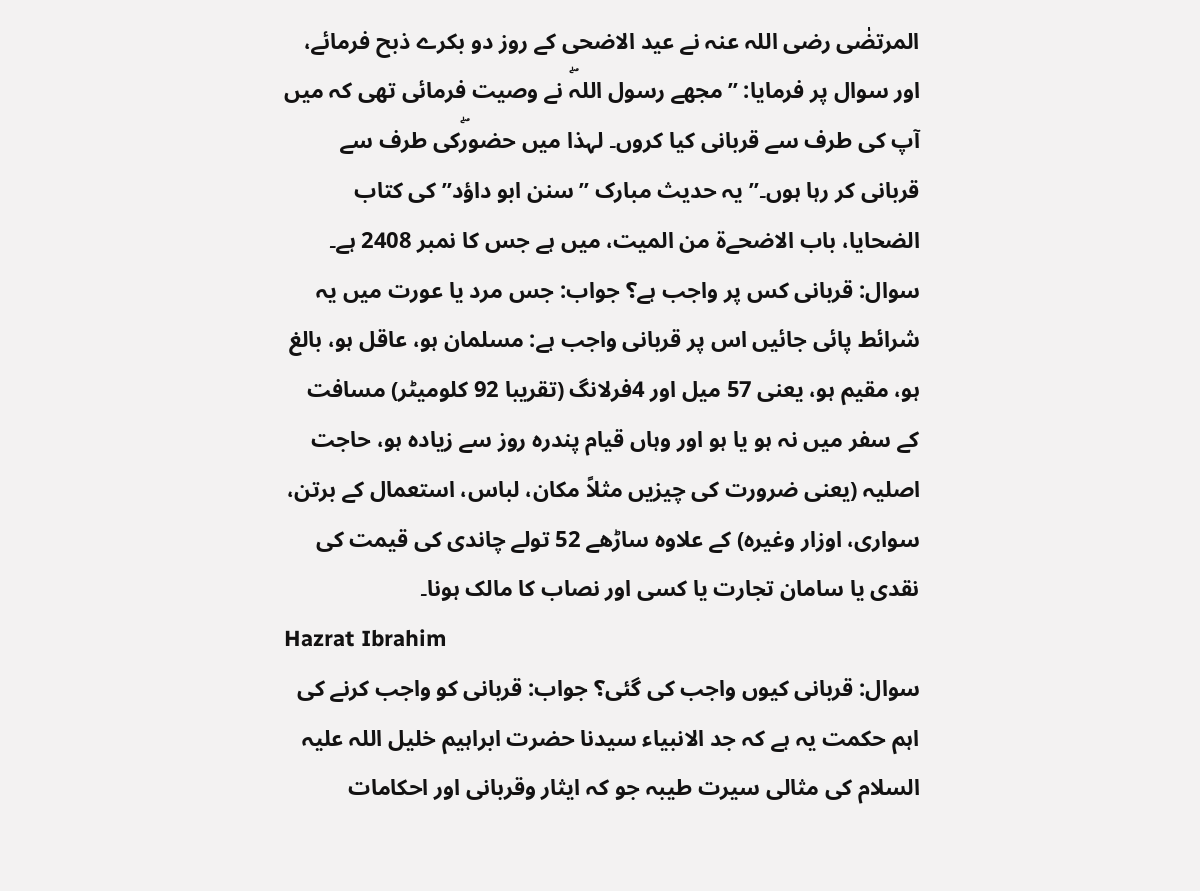المرتضٰی رضی اللہ عنہ نے عید الاضحی کے روز دو بکرے ذبح فرمائے، اور سوال پر فرمایا: ”مجھے رسول اللہۖ نے وصیت فرمائی تھی کہ میں آپ کی طرف سے قربانی کیا کروں۔ لہذا میں حضورۖکی طرف سے قربانی کر رہا ہوں۔” یہ حدیث مبارک ”سنن ابو داؤد” کی کتاب الضحایا، باب الاضحےة من المیت، میں ہے جس کا نمبر 2408 ہے۔
سوال: قربانی کس پر واجب ہے؟ جواب: جس مرد یا عورت میں یہ شرائط پائی جائیں اس پر قربانی واجب ہے: مسلمان ہو، عاقل ہو، بالغ ہو، مقیم ہو، یعنی 57 میل اور 4فرلانگ (تقریبا 92 کلومیٹر) مسافت کے سفر میں نہ ہو یا ہو اور وہاں قیام پندرہ روز سے زیادہ ہو، حاجت اصلیہ (یعنی ضرورت کی چیزیں مثلاً مکان، لباس، استعمال کے برتن، سواری، اوزار وغیرہ) کے علاوہ ساڑھے 52 تولے چاندی کی قیمت کی نقدی یا سامان تجارت یا کسی اور نصاب کا مالک ہونا۔
Hazrat Ibrahim
سوال: قربانی کیوں واجب کی گئی؟ جواب: قربانی کو واجب کرنے کی اہم حکمت یہ ہے کہ جد الانبیاء سیدنا حضرت ابراہیم خلیل اللہ علیہ السلام کی مثالی سیرت طیبہ جو کہ ایثار وقربانی اور احکامات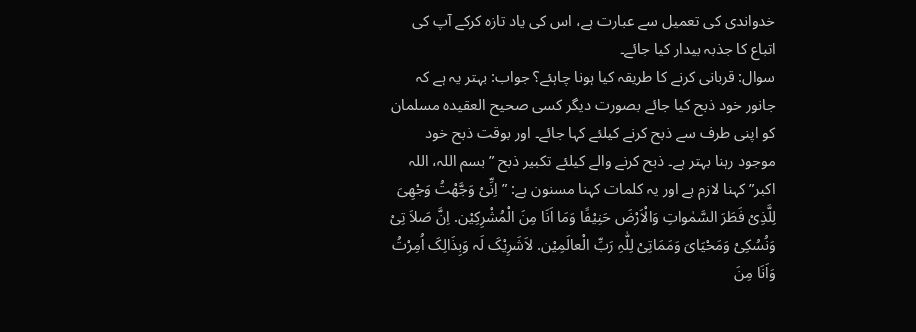خدواندی کی تعمیل سے عبارت ہے، اس کی یاد تازہ کرکے آپ کی اتباع کا جذبہ بیدار کیا جائے۔
سوال: قربانی کرنے کا طریقہ کیا ہونا چاہئے؟ جواب: بہتر یہ ہے کہ جانور خود ذبح کیا جائے بصورت دیگر کسی صحیح العقیدہ مسلمان کو اپنی طرف سے ذبح کرنے کیلئے کہا جائے۔ اور بوقت ذبح خود موجود رہنا بہتر ہے۔ ذبح کرنے والے کیلئے تکبیر ذبح ” بسم اللہ، اللہ اکبر” کہنا لازم ہے اور یہ کلمات کہنا مسنون ہے: ”اِنِّیْ وَجَّھْتُ وَجْھِیَ لِلَّذِیْ فَطَرَ السَّمٰواتِ وَالْاَرْضَ حَنِیْفًا وَمَا اَنَا مِنَ الْمُشْرِکِیْن. اِنَّ صَلاَ تِیْ وَنُسُکِیْ وَمَحْیَایَ وَمَمَاتِیْ لِلّٰہِ رَبِّ الْعالَمِیْن. لاَشَرِیْکَ لَہ وَبِذَالِکَ اُمِرْتُ وَاَنَا مِنَ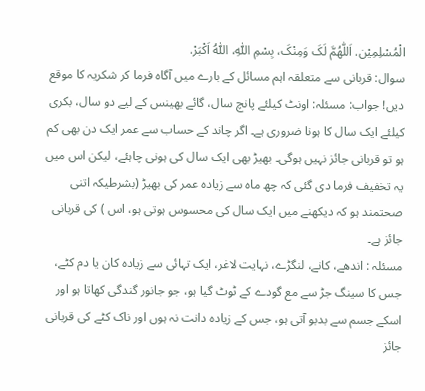الْمُسْلِمِیْن. اَللّٰھُمَّ لَکَ وَمِنْکَ، بِسْمِ اللّٰہِ، اَللّٰہُ اَکْبَرْ.
سوال: قربانی سے متعلقہ اہم مسائل کے بارے میں آگاہ فرما کر شکریہ کا موقع دیں! جواب: مسئلہ: اونٹ کیلئے پانچ سال، گائے بھینس کے لیے دو سال، بکری کیلئے ایک سال کا ہونا ضروری ہے۔ اگر چاند کے حساب سے عمر ایک دن بھی کم ہو تو قربانی جائز نہیں ہوگی۔ بھیڑ بھی ایک سال کی ہونی چاہئے، لیکن اس میں یہ تخفیف فرما دی گئی کہ چھ ماہ سے زیادہ عمر کی بھیڑ (بشرطیکہ اتنی صحتمند ہو کہ دیکھنے میں ایک سال کی محسوس ہوتی ہو، اس ) کی قربانی جائز ہے۔
مسئلہ : اندھے، کانے، لنگڑے، نہایت لاغر، ایک تہائی سے زیادہ کان یا دم کٹے، جس کا سینگ جڑ سے مع گودے کے ٹوٹ گیا ہو، جو جانور گندگی کھاتا ہو اور اسکے جسم سے بدبو آتی ہو، جس کے زیادہ دانت نہ ہوں اور ناک کٹے کی قربانی جائز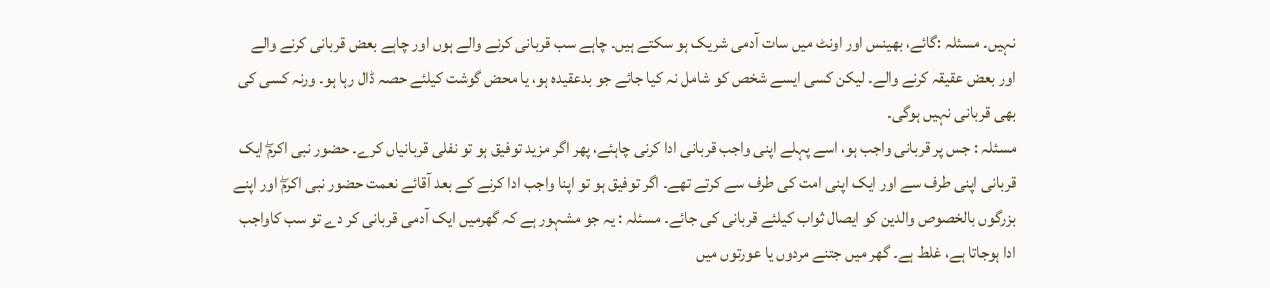نہیں۔ مسئلہ :گائے، بھینس اور اونٹ میں سات آدمی شریک ہو سکتے ہیں۔ چاہے سب قربانی کرنے والے ہوں اور چاہے بعض قربانی کرنے والے اور بعض عقیقہ کرنے والے۔ لیکن کسی ایسے شخص کو شامل نہ کیا جائے جو بدعقیدہ ہو، یا محض گوشت کیلئے حصہ ڈال رہا ہو۔ ورنہ کسی کی بھی قربانی نہیں ہوگی۔
مسئلہ : جس پر قربانی واجب ہو، اسے پہلے اپنی واجب قربانی ادا کرنی چاہئے، پھر اگر مزید توفیق ہو تو نفلی قربانیاں کرے۔ حضور نبی اکرمۖ ایک قربانی اپنی طرف سے اور ایک اپنی امت کی طرف سے کرتے تھے۔ اگر توفیق ہو تو اپنا واجب ادا کرنے کے بعد آقائے نعمت حضور نبی اکرمۖ اور اپنے بزرگوں بالخصوص والدین کو ایصال ثواب کیلئے قربانی کی جائے۔ مسئلہ : یہ جو مشہور ہے کہ گھرمیں ایک آدمی قربانی کر دے تو سب کاواجب ادا ہوجاتا ہے، غلط ہے۔ گھر میں جتنے مردوں یا عورتوں میں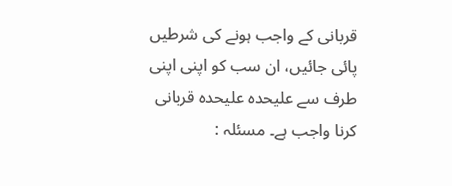قربانی کے واجب ہونے کی شرطیں پائی جائیں، ان سب کو اپنی اپنی طرف سے علیحدہ علیحدہ قربانی کرنا واجب ہے۔ مسئلہ :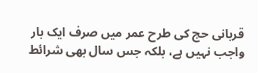قربانی حج کی طرح عمر میں صرف ایک بار واجب نہیں ہے، بلکہ جس سال بھی شرائط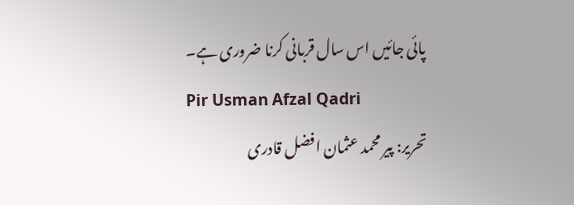پائی جائیں اس سال قربانی کرنا ضروری ہے۔
Pir Usman Afzal Qadri
تحریر: پیر محمد عثمان افضل قادری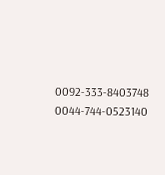0092-333-8403748 0044-744-0523140